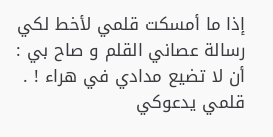إذا ما أمسكت قلمي لأخط لكي رسالة عصاني القلم و صاح بي : أن لا تضيع مدادي في هراء ! .
قلمي يدعوكي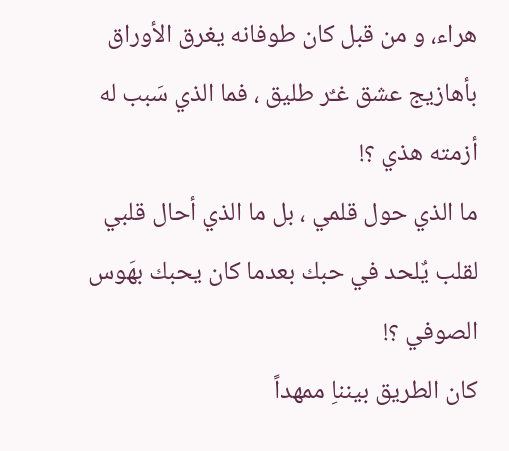هراء، و من قبل كان طوفانه يغرق الأوراق بأهازيج عشق غـٌر طليق ، فما الذي سَبب له أزمته هذي ؟!
ما الذي حول قلمي ، بل ما الذي أحال قلبي لقلب يٌلحد في حبك بعدما كان يحبك بهَوس الصوفي ؟!
كان الطريق بينناِ ممهداً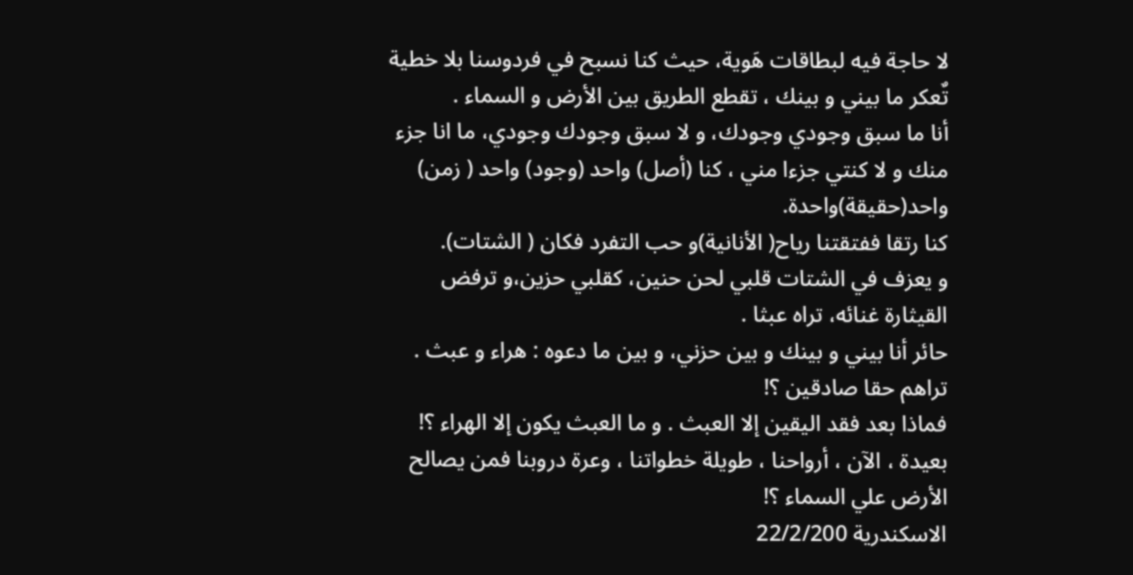لا حاجة فيه لبطاقات هَوية، حيث كنا نسبح في فردوسنا بلا خطية تٌعكر ما بيني و بينك ، تقطع الطريق بين الأرض و السماء .
أنا ما سبق وجودي وجودك، و لا سبق وجودك وجودي، ما انا جزء منك و لا كنتي جزءا مني ، كنا (أصل) واحد (وجود) واحد ( زمن) واحد(حقيقة)واحدة.
كنا رتقا ففتقتنا رياح( الأنانية)و حب التفرد فكان ( الشتات).
و يعزف في الشتات قلبي لحن حنين، كقلبي حزين،و ترفض القيثارة غنائه، تراه عبثا .
حائر أنا بيني و بينك و بين حزني، و بين ما دعوه : هراء و عبث . تراهم حقا صادقين ؟!
فماذا بعد فقد اليقين إلا العبث . و ما العبث يكون إلا الهراء ؟!
بعيدة ، الآن ، أرواحنا ، طويلة خطواتنا ، وعرة دروبنا فمن يصالح الأرض علي السماء ؟!
الاسكندرية 22/2/200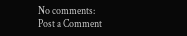No comments:
Post a Comment